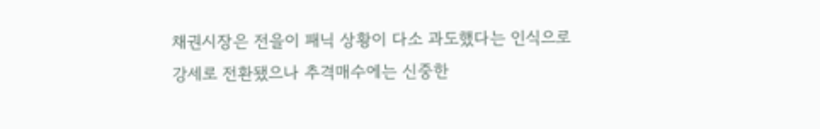채권시장은 전을이 패닉 상황이 다소 과도했다는 인식으로 강세로 전환됐으나 추격매수에는 신중한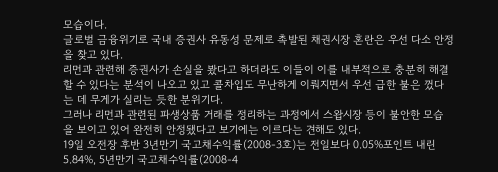모습이다.
글로벌 금융위기로 국내 증권사 유동성 문제로 촉발된 채권시장 혼란은 우선 다소 안정을 찾고 있다.
리먼과 관련해 증권사가 손실을 봤다고 하더라도 이들이 이를 내부적으로 충분히 해결할 수 있다는 분석이 나오고 있고 콜차입도 무난하게 이뤄지면서 우선 급한 불은 껐다는 데 무게가 실리는 듯한 분위기다.
그러나 리먼과 관련된 파생상품 거래를 정리하는 과정에서 스왑시장 등이 불안한 모습을 보이고 있어 완전히 안정됐다고 보기에는 이르다는 견해도 있다.
19일 오전장 후반 3년만기 국고채수익률(2008-3호)는 전일보다 0.05%포인트 내린 5.84%, 5년만기 국고채수익률(2008-4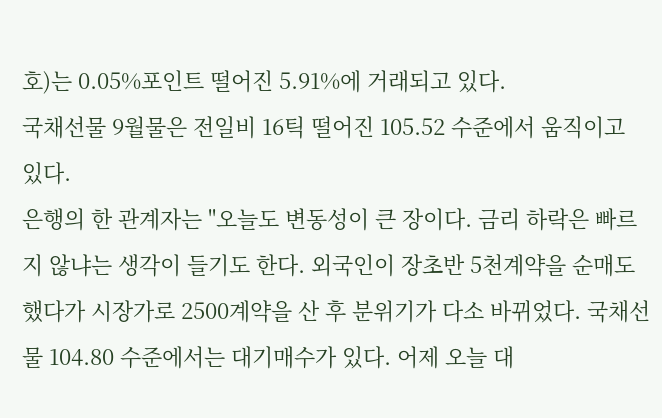호)는 0.05%포인트 떨어진 5.91%에 거래되고 있다.
국채선물 9월물은 전일비 16틱 떨어진 105.52 수준에서 움직이고 있다.
은행의 한 관계자는 "오늘도 변동성이 큰 장이다. 금리 하락은 빠르지 않냐는 생각이 들기도 한다. 외국인이 장초반 5천계약을 순매도했다가 시장가로 2500계약을 산 후 분위기가 다소 바뀌었다. 국채선물 104.80 수준에서는 대기매수가 있다. 어제 오늘 대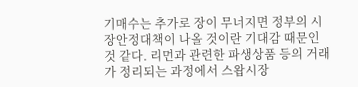기매수는 추가로 장이 무너지면 정부의 시장안정대책이 나올 것이란 기대감 때문인 것 같다. 리먼과 관련한 파생상품 등의 거래가 정리되는 과정에서 스왑시장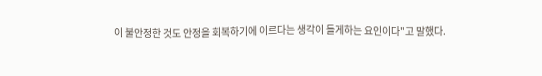이 불안정한 것도 안정을 회복하기에 이르다는 생각이 들게하는 요인이다"고 말했다.